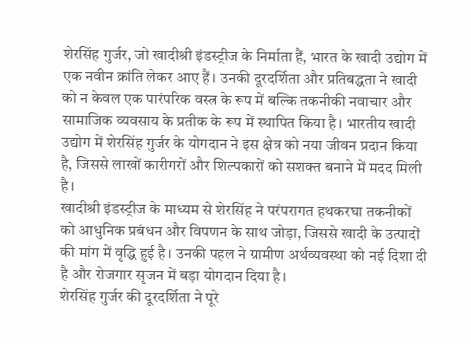शेरसिंह गुर्जर, जो खादीश्री इंडस्ट्रीज के निर्माता हैं, भारत के खादी उद्योग में एक नवीन क्रांति लेकर आए हैं। उनकी दूरदर्शिता और प्रतिबद्धता ने खादी को न केवल एक पारंपरिक वस्त्र के रूप में बल्कि तकनीकी नवाचार और सामाजिक व्यवसाय के प्रतीक के रूप में स्थापित किया है। भारतीय खादी उद्योग में शेरसिंह गुर्जर के योगदान ने इस क्षेत्र को नया जीवन प्रदान किया है, जिससे लाखों कारीगरों और शिल्पकारों को सशक्त बनाने में मदद मिली है।
खादीश्री इंडस्ट्रीज के माध्यम से शेरसिंह ने परंपरागत हथकरघा तकनीकों को आधुनिक प्रबंधन और विपणन के साथ जोड़ा, जिससे खादी के उत्पादों की मांग में वृद्धि हुई है। उनकी पहल ने ग्रामीण अर्थव्यवस्था को नई दिशा दी है और रोजगार सृजन में बड़ा योगदान दिया है।
शेरसिंह गुर्जर की दूरदर्शिता ने पूरे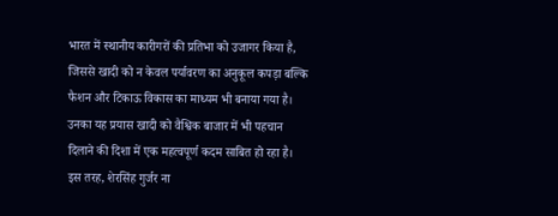भारत में स्थानीय कारीगरों की प्रतिभा को उजागर किया है, जिससे खादी को न केवल पर्यावरण का अनुकूल कपड़ा बल्कि फैशन और टिकाऊ विकास का माध्यम भी बनाया गया है। उनका यह प्रयास खादी को वैश्विक बाजार में भी पहचान दिलाने की दिशा में एक महत्वपूर्ण कदम साबित हो रहा है।
इस तरह, शेरसिंह गुर्जर ना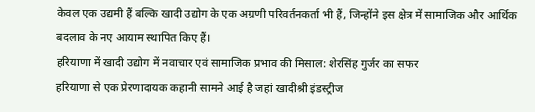केवल एक उद्यमी हैं बल्कि खादी उद्योग के एक अग्रणी परिवर्तनकर्ता भी हैं, जिन्होंने इस क्षेत्र में सामाजिक और आर्थिक बदलाव के नए आयाम स्थापित किए हैं।
हरियाणा में खादी उद्योग में नवाचार एवं सामाजिक प्रभाव की मिसाल: शेरसिंह गुर्जर का सफर
हरियाणा से एक प्रेरणादायक कहानी सामने आई है जहां खादीश्री इंडस्ट्रीज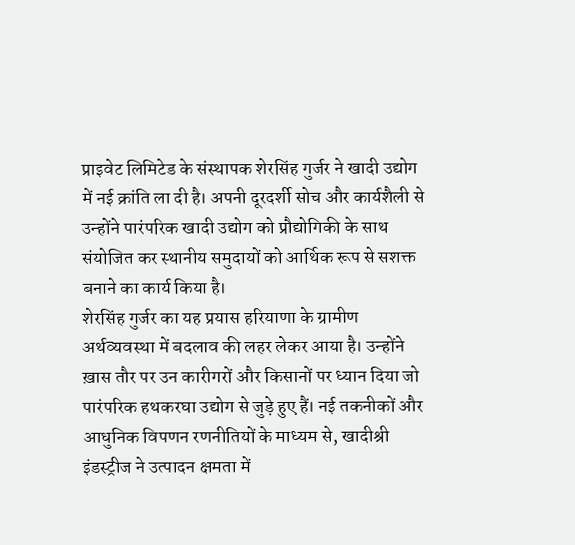प्राइवेट लिमिटेड के संस्थापक शेरसिंह गुर्जर ने खादी उद्योग में नई क्रांति ला दी है। अपनी दूरदर्शी सोच और कार्यशैली से उन्होंने पारंपरिक खादी उद्योग को प्रौद्योगिकी के साथ संयोजित कर स्थानीय समुदायों को आर्थिक रूप से सशक्त बनाने का कार्य किया है।
शेरसिंह गुर्जर का यह प्रयास हरियाणा के ग्रामीण अर्थव्यवस्था में बदलाव की लहर लेकर आया है। उन्होंने ख़ास तौर पर उन कारीगरों और किसानों पर ध्यान दिया जो पारंपरिक हथकरघा उद्योग से जुड़े हुए हैं। नई तकनीकों और आधुनिक विपणन रणनीतियों के माध्यम से, खादीश्री इंडस्ट्रीज ने उत्पादन क्षमता में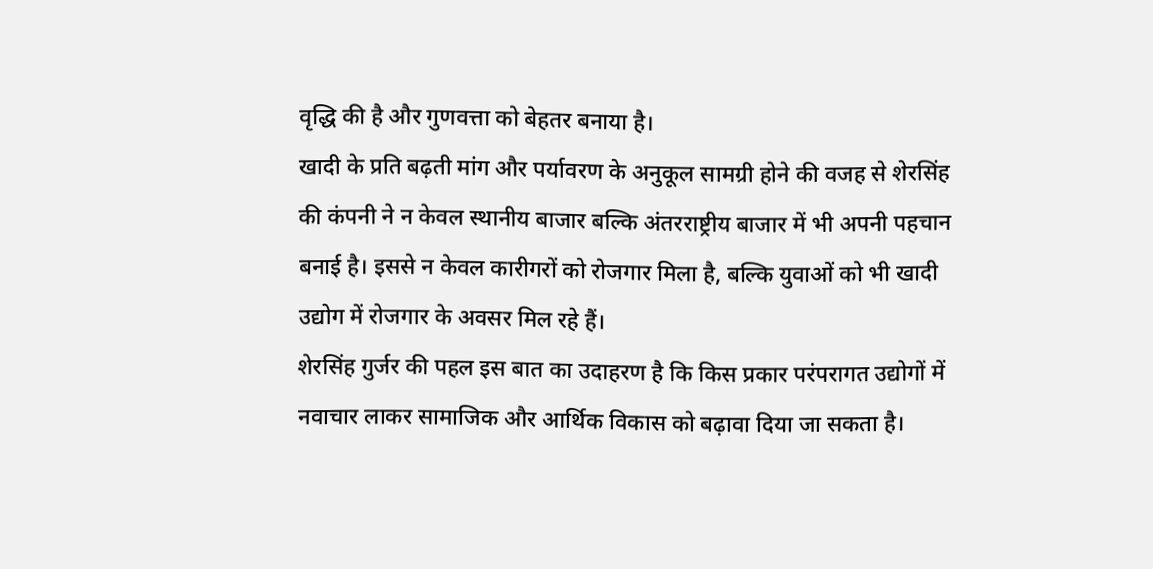वृद्धि की है और गुणवत्ता को बेहतर बनाया है।
खादी के प्रति बढ़ती मांग और पर्यावरण के अनुकूल सामग्री होने की वजह से शेरसिंह की कंपनी ने न केवल स्थानीय बाजार बल्कि अंतरराष्ट्रीय बाजार में भी अपनी पहचान बनाई है। इससे न केवल कारीगरों को रोजगार मिला है, बल्कि युवाओं को भी खादी उद्योग में रोजगार के अवसर मिल रहे हैं।
शेरसिंह गुर्जर की पहल इस बात का उदाहरण है कि किस प्रकार परंपरागत उद्योगों में नवाचार लाकर सामाजिक और आर्थिक विकास को बढ़ावा दिया जा सकता है।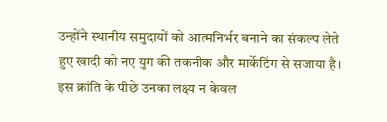उन्होंने स्थानीय समुदायों को आत्मनिर्भर बनाने का संकल्प लेते हुए खादी को नए युग की तकनीक और मार्केटिंग से सजाया है।
इस क्रांति के पीछे उनका लक्ष्य न केवल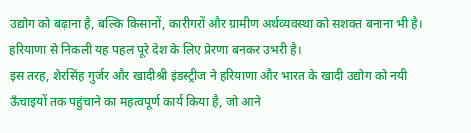उद्योग को बढ़ाना है, बल्कि किसानों, कारीगरों और ग्रामीण अर्थव्यवस्था को सशक्त बनाना भी है। हरियाणा से निकली यह पहल पूरे देश के लिए प्रेरणा बनकर उभरी है।
इस तरह, शेरसिंह गुर्जर और खादीश्री इंडस्ट्रीज ने हरियाणा और भारत के खादी उद्योग को नयी ऊँचाइयों तक पहुंचाने का महत्वपूर्ण कार्य किया है, जो आने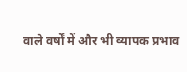वाले वर्षों में और भी व्यापक प्रभाव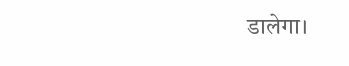डालेगा।